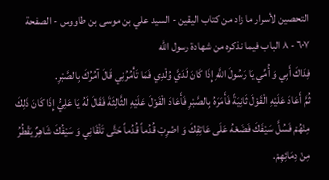التحصين لأسرار ما زاد من كتاب اليقين - السيد علي بن موسى بن طاووس - الصفحة ٦٠٧ - ٨ الباب فيما نذكره من شهادة رسول الله
فِدَاكَ أَبِي وَ أُمِّي يَا رَسُولَ اللَّهِ إِذَا كَانَ لَدَيَّ وُلْدِي فَمَا تَأْمُرُنِي قَالَ آمُرُكَ بِالصَّبْرِ.
ثُمَّ أَعَادَ عَلَيْهِ الْقَوْلَ ثَانِيَةً فَأَمَرَهُ بِالصَّبْرِ فَأَعَادَ الْقَوْلَ عَلَيْهِ الثَّالِثَةَ فَقَالَ لَهُ يَا عَلِيُّ إِذَا كَانَ ذَلِكَ مِنْهُمْ فَسُلَّ سَيْفَكَ فَضَعْهُ عَلَى عَاتِقِكَ وَ اضْرِبْ قُدُماً قُدُماً حَتَّى تَلْقَانِي وَ سَيْفُكَ شَاهِرٌ يَقْطُرُ مِنْ دِمَائِهِمْ.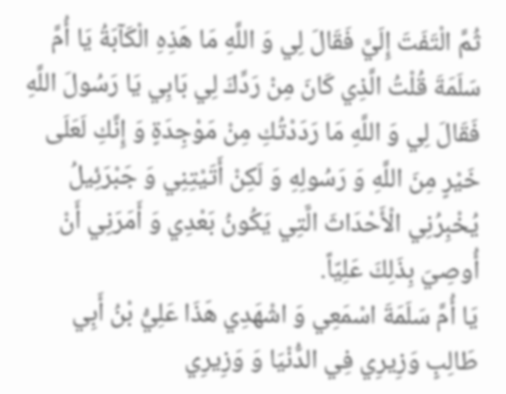ثُمَّ الْتَفَتَ إِلَيَّ فَقَالَ لِي وَ اللَّهِ مَا هَذِهِ الْكَآبَةُ يَا أُمَّ سَلَمَةَ قُلْتُ الَّذِي كَانَ مِنْ رَدِّكَ لِي بَابِي يَا رَسُولَ اللَّهِ فَقَالَ لِي وَ اللَّهِ مَا رَدَدْتُكِ مِنْ مَوْجِدَةٍ وَ إِنَّكِ لَعَلَى خَيْرٍ مِنَ اللَّهِ وَ رَسُولِهِ وَ لَكِنْ أَتَيْتِنِي وَ جَبْرَئِيلُ يُخْبِرُنِي الْأَحْدَاثَ الَّتِي يَكُونُ بَعْدِي وَ أَمَرَنِي أَنْ أُوصِيَ بِذَلِكَ عَلِيّاً.
يَا أُمَّ سَلَمَةَ اسْمَعِي وَ اشْهَدِي هَذَا عَلِيُّ بْنُ أَبِي طَالِبٍ وَزِيرِي فِي الدُّنْيَا وَ وَزِيرِي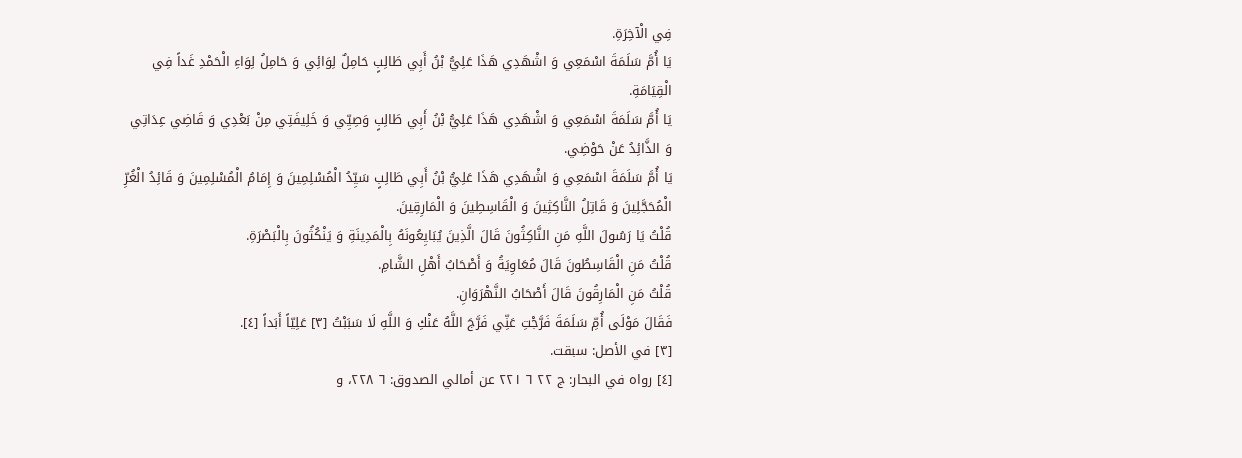فِي الْآخِرَةِ.
يَا أُمَّ سَلَمَةَ اسْمَعِي وَ اشْهَدِي هَذَا عَلِيُّ بْنُ أَبِي طَالِبٍ حَامِلٌ لِوَائِي وَ حَامِلُ لِوَاءِ الْحَمْدِ غَداً فِي الْقِيَامَةِ.
يَا أُمَّ سَلَمَةَ اسْمَعِي وَ اشْهَدِي هَذَا عَلِيُّ بْنُ أَبِي طَالِبٍ وَصِيِّي وَ خَلِيفَتِي مِنْ بَعْدِي وَ قَاضِي عِدَاتِي وَ الذَّائِدُ عَنْ حَوْضِي.
يَا أُمَّ سَلَمَةَ اسْمَعِي وَ اشْهَدِي هَذَا عَلِيُّ بْنُ أَبِي طَالِبٍ سَيِّدُ الْمُسْلِمِينَ وَ إِمَامُ الْمُسْلِمِينَ وَ قَائِدُ الْغُرِّ الْمُحَجَّلِينَ وَ قَاتِلُ النَّاكِثِينَ وَ الْقَاسِطِينَ وَ الْمَارِقِينَ.
قُلْتُ يَا رَسُولَ اللَّهِ مَنِ النَّاكِثُونَ قَالَ الَّذِينَ يُبَايِعُونَهُ بِالْمَدِينَةِ وَ يَنْكُثُونَ بِالْبَصْرَةِ.
قُلْتُ مَنِ الْقَاسِطُونَ قَالَ مُعَاوِيَةُ وَ أَصْحَابُ أَهْلِ الشَّامِ.
قُلْتُ مَنِ الْمَارِقُونَ قَالَ أَصْحَابُ النَّهْرَوَانِ.
فَقَالَ مَوْلَى أُمِّ سَلَمَةَ فَرَّجْتِ عَنِّي فَرَّجَ اللَّهُ عَنْكِ وَ اللَّهِ لَا سَبَبْتُ [٣] عَلِيّاً أَبَداً [٤].
[٣] في الأصل: سبقت.
[٤] رواه في البحار: ج ٢٢ ٦ ٢٢١ عن أمالي الصدوق: ٦ ٢٢٨، و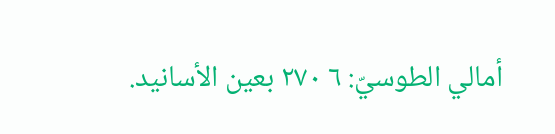أمالي الطوسيّ: ٦ ٢٧٠ بعين الأسانيد.